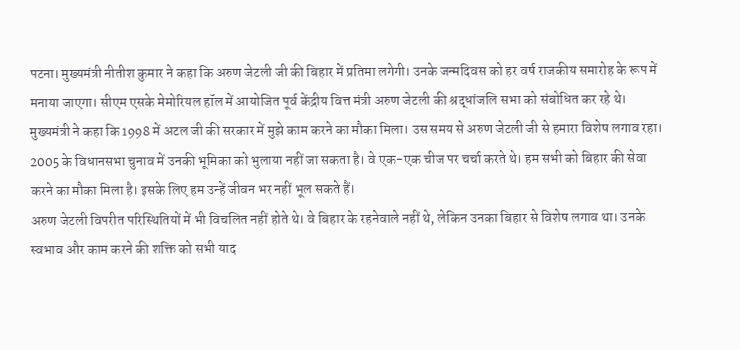पटना। मुख्यमंत्री नीतीश कुमार ने कहा कि अरुण जेटली जी की बिहार में प्रतिमा लगेगी। उनके जन्मदिवस को हर वर्ष राजकीय समारोह के रूप में मनाया जाएगा। सीएम एसके मेमोरियल हॉल में आयोजित पूर्व केंद्रीय वित्त मंत्री अरुण जेटली की श्रद्धांजलि सभा को संबोधित कर रहे थे।
मुख्यमंत्री ने कहा कि 1998 में अटल जी की सरकार में मुझे काम करने का मौका मिला। उस समय से अरुण जेटली जी से हमारा विशेष लगाव रहा। 2005 के विधानसभा चुनाव में उनकी भूमिका को भुलाया नहीं जा सकता है। वे एक-एक चीज पर चर्चा करते थे। हम सभी को बिहार की सेवा करने का मौका मिला है। इसके लिए हम उन्हें जीवन भर नहीं भूल सकते हैं।
अरुण जेटली विपरीत परिस्थितियों में भी विचलित नहीं होते थे। वे बिहार के रहनेवाले नहीं थे, लेकिन उनका बिहार से विशेष लगाव था। उनके स्वभाव और काम करने की शक्ति को सभी याद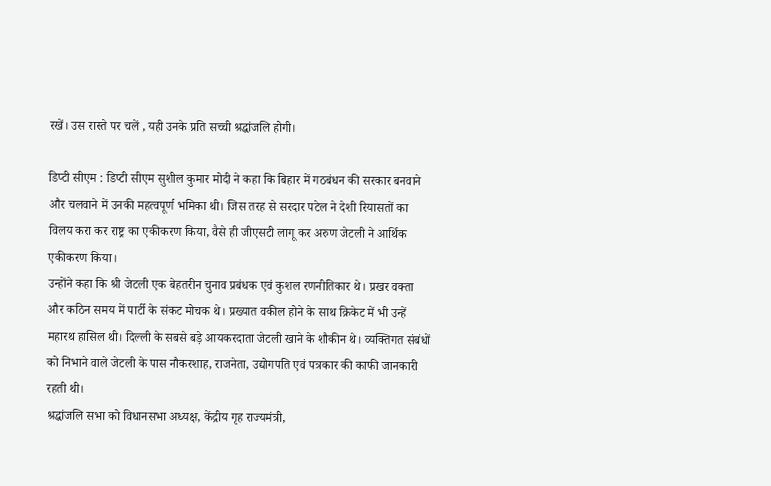रखें। उस रास्ते पर चलें , यही उनके प्रति सच्ची श्रद्धांजलि होगी।

डिप्टी सीएम : डिप्टी सीएम सुशील कुमार मोदी ने कहा कि बिहार में गठबंधन की सरकार बनवाने और चलवाने में उनकी महत्वपूर्ण भमिका थी। जिस तरह से सरदार पटेल ने देशी रियासतों का विलय करा कर राष्ट्र का एकीकरण किया, वैसे ही जीएसटी लागू कर अरुण जेटली ने आर्थिक एकीकरण किया।
उन्होंने कहा कि श्री जेटली एक बेहतरीन चुनाव प्रबंधक एवं कुशल रणनीतिकार थे। प्रखर वक्ता और कठिन समय में पार्टी के संकट मोचक थे। प्रख्यात वकील होने के साथ क्रिकेट में भी उन्हें महारथ हासिल थी। दिल्ली के सबसे बड़े आयकरदाता जेटली खाने के शौकीन थे। व्यक्तिगत संबंधों को निभाने वाले जेटली के पास नौकरशाह, राजनेता, उद्योगपति एवं पत्रकार की काफी जानकारी रहती थी।
श्रद्धांजलि सभा को विधानसभा अध्यक्ष, केंद्रीय गृह राज्यमंत्री,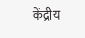केंद्रीय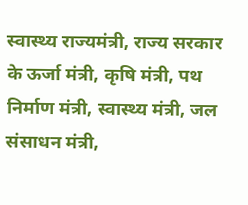स्वास्थ्य राज्यमंत्री, राज्य सरकार के ऊर्जा मंत्री, कृषि मंत्री, पथ निर्माण मंत्री, स्वास्थ्य मंत्री, जल संसाधन मंत्री,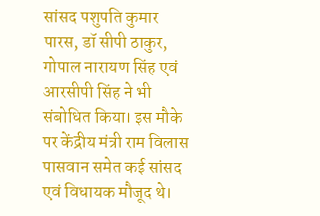सांसद पशुपति कुमार पारस, डॉ सीपी ठाकुर, गोपाल नारायण सिंह एवं आरसीपी सिंह ने भी संबोधित किया। इस मौके पर केंद्रीय मंत्री राम विलास पासवान समेत कई सांसद एवं विधायक मौजूद थे।